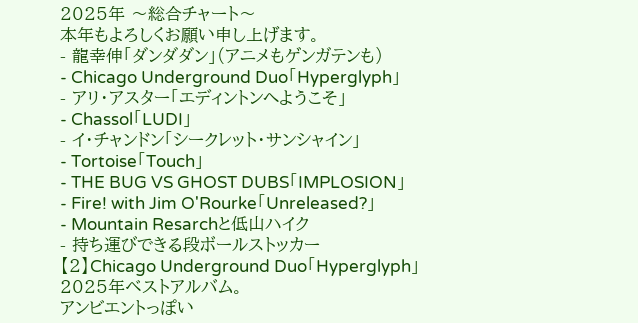2025年 〜総合チャート〜
本年もよろしくお願い申し上げます。
- 龍幸伸「ダンダダン」(アニメもゲンガテンも)
- Chicago Underground Duo「Hyperglyph」
- アリ・アスター「エディントンへようこそ」
- Chassol「LUDI」
- イ・チャンドン「シークレット・サンシャイン」
- Tortoise「Touch」
- THE BUG VS GHOST DUBS「IMPLOSION」
- Fire! with Jim O'Rourke「Unreleased?」
- Mountain Resarchと低山ハイク
- 持ち運びできる段ボールストッカー
【2】Chicago Underground Duo「Hyperglyph」
2025年ベストアルバム。
アンビエントっぽい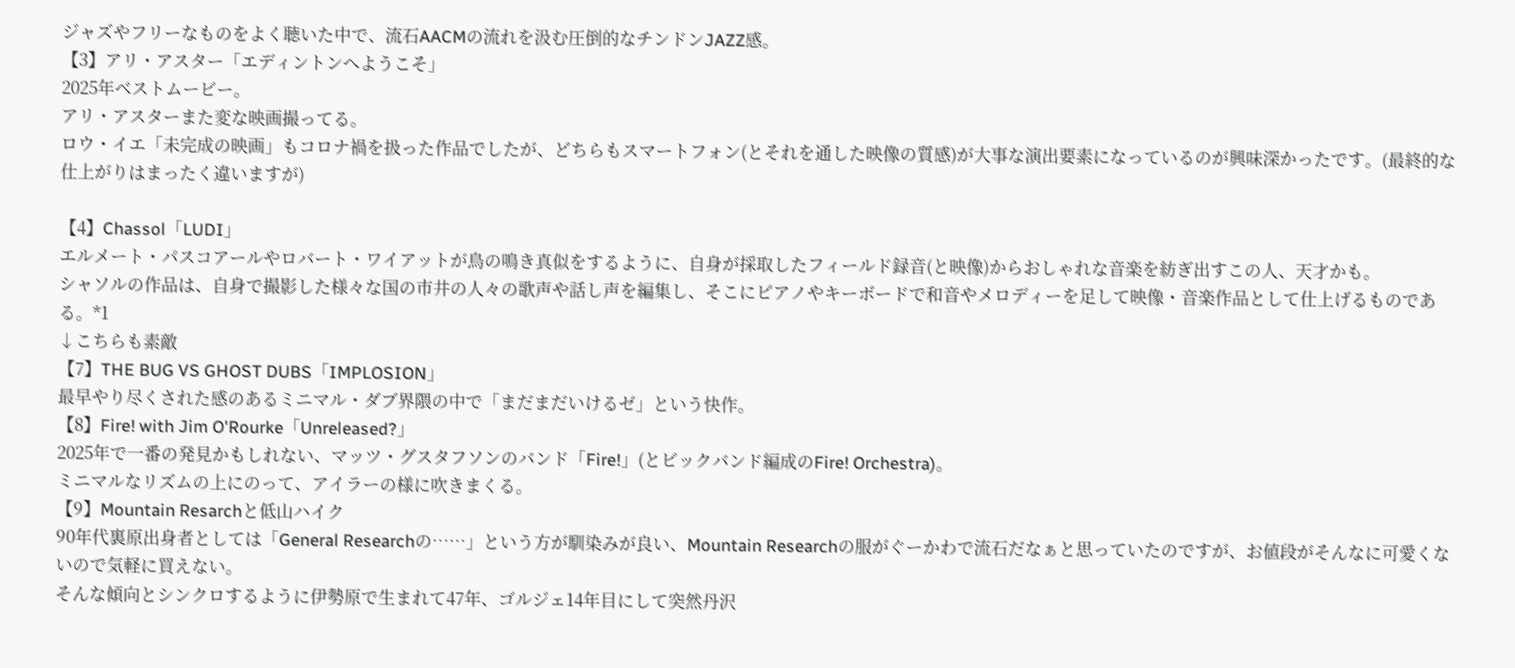ジャズやフリーなものをよく聴いた中で、流石AACMの流れを汲む圧倒的なチンドンJAZZ感。
【3】アリ・アスター「エディントンへようこそ」
2025年ベストムービー。
アリ・アスターまた変な映画撮ってる。
ロウ・イエ「未完成の映画」もコロナ禍を扱った作品でしたが、どちらもスマートフォン(とそれを通した映像の質感)が大事な演出要素になっているのが興味深かったです。(最終的な仕上がりはまったく違いますが)

【4】Chassol「LUDI」
エルメート・パスコアールやロバート・ワイアットが鳥の鳴き真似をするように、自身が採取したフィールド録音(と映像)からおしゃれな音楽を紡ぎ出すこの人、天才かも。
シャソルの作品は、自身で撮影した様々な国の市井の人々の歌声や話し声を編集し、そこにピアノやキーボードで和音やメロディーを足して映像・音楽作品として仕上げるものである。*1
↓こちらも素敵
【7】THE BUG VS GHOST DUBS「IMPLOSION」
最早やり尽くされた感のあるミニマル・ダブ界隈の中で「まだまだいけるゼ」という快作。
【8】Fire! with Jim O'Rourke「Unreleased?」
2025年で一番の発見かもしれない、マッツ・グスタフソンのバンド「Fire!」(とビックバンド編成のFire! Orchestra)。
ミニマルなリズムの上にのって、アイラーの様に吹きまくる。
【9】Mountain Resarchと低山ハイク
90年代裏原出身者としては「General Researchの……」という方が馴染みが良い、Mountain Researchの服がぐーかわで流石だなぁと思っていたのですが、お値段がそんなに可愛くないので気軽に買えない。
そんな傾向とシンクロするように伊勢原で生まれて47年、ゴルジェ14年目にして突然丹沢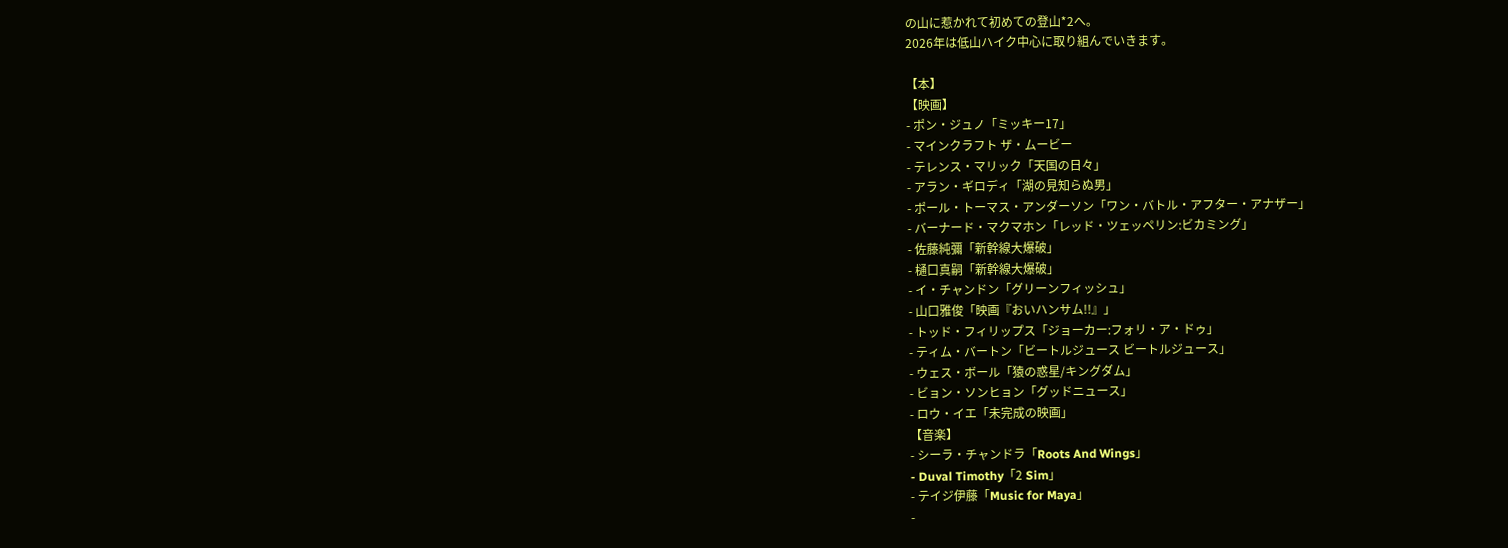の山に惹かれて初めての登山*2へ。
2026年は低山ハイク中心に取り組んでいきます。

【本】
【映画】
- ポン・ジュノ「ミッキー17」
- マインクラフト ザ・ムービー
- テレンス・マリック「天国の日々」
- アラン・ギロディ「湖の見知らぬ男」
- ポール・トーマス・アンダーソン「ワン・バトル・アフター・アナザー」
- バーナード・マクマホン「レッド・ツェッペリン:ビカミング」
- 佐藤純彌「新幹線大爆破」
- 樋口真嗣「新幹線大爆破」
- イ・チャンドン「グリーンフィッシュ」
- 山口雅俊「映画『おいハンサム!!』」
- トッド・フィリップス「ジョーカー:フォリ・ア・ドゥ」
- ティム・バートン「ビートルジュース ビートルジュース」
- ウェス・ボール「猿の惑星/キングダム」
- ビョン・ソンヒョン「グッドニュース」
- ロウ・イエ「未完成の映画」
【音楽】
- シーラ・チャンドラ「Roots And Wings」
- Duval Timothy「2 Sim」
- テイジ伊藤「Music for Maya」
-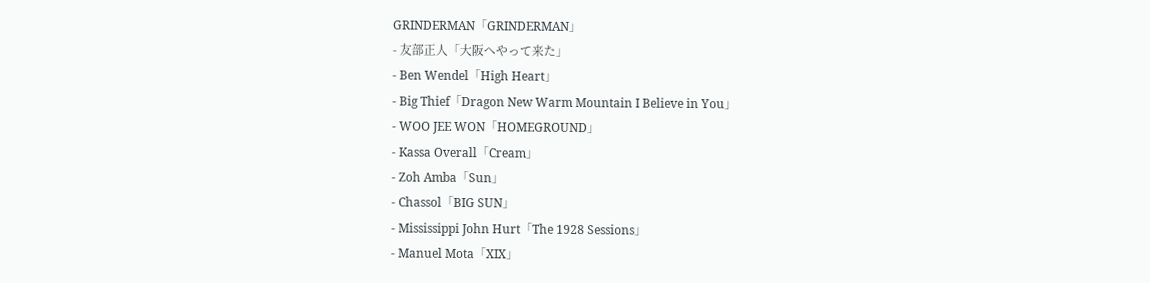GRINDERMAN「GRINDERMAN」
- 友部正人「大阪へやって来た」
- Ben Wendel「High Heart」
- Big Thief「Dragon New Warm Mountain I Believe in You」
- WOO JEE WON「HOMEGROUND」
- Kassa Overall「Cream」
- Zoh Amba「Sun」
- Chassol「BIG SUN」
- Mississippi John Hurt「The 1928 Sessions」
- Manuel Mota「XIX」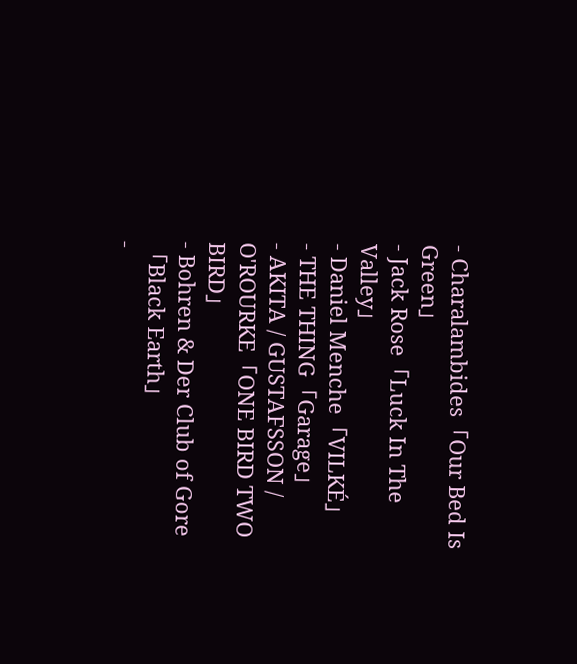- Charalambides「Our Bed Is Green」
- Jack Rose「Luck In The Valley」
- Daniel Menche「VILKÉ」
- THE THING「Garage」
- AKITA / GUSTAFSSON / O'ROURKE「ONE BIRD TWO BIRD」
- Bohren & Der Club of Gore「Black Earth」
-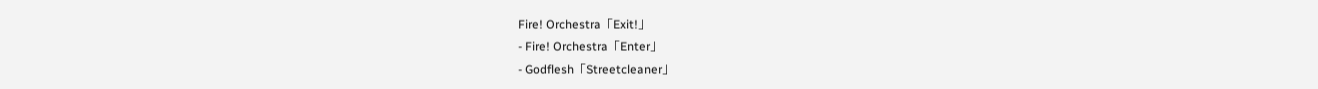Fire! Orchestra「Exit!」
- Fire! Orchestra「Enter」
- Godflesh「Streetcleaner」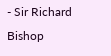- Sir Richard Bishop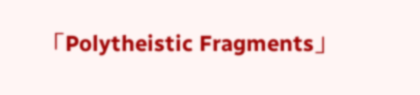「Polytheistic Fragments」